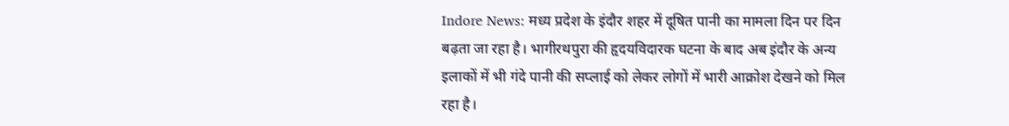Indore News: मध्य प्रदेश के इंदौर शहर में दूषित पानी का मामला दिन पर दिन बढ़ता जा रहा है। भागीरथपुरा की हृदयविदारक घटना के बाद अब इंदौर के अन्य इलाकों में भी गंदे पानी की सप्लाई को लेकर लोगों में भारी आक्रोश देखने को मिल रहा है।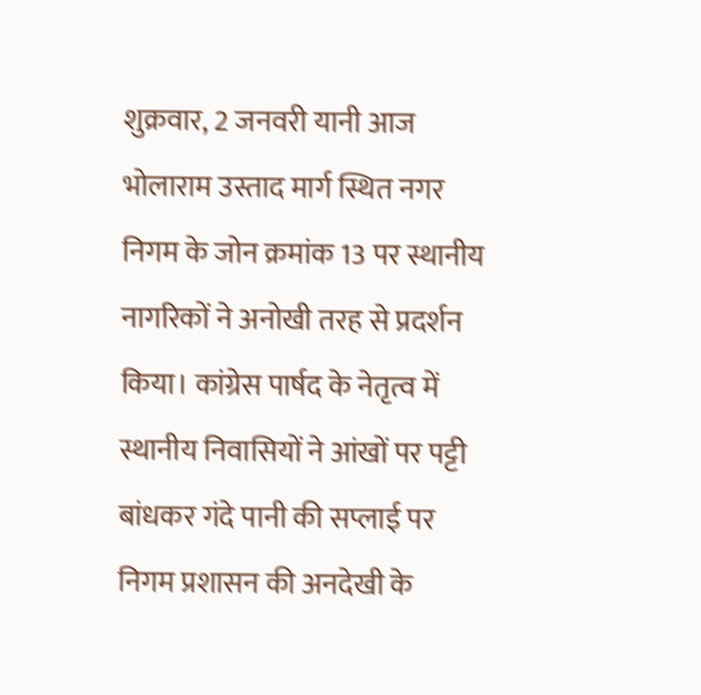शुक्रवार, 2 जनवरी यानी आज भोलाराम उस्ताद मार्ग स्थित नगर निगम के जोन क्रमांक 13 पर स्थानीय नागरिकों ने अनोखी तरह से प्रदर्शन किया। कांग्रेस पार्षद के नेतृत्व में स्थानीय निवासियों ने आंखों पर पट्टी बांधकर गंदे पानी की सप्लाई पर निगम प्रशासन की अनदेखी के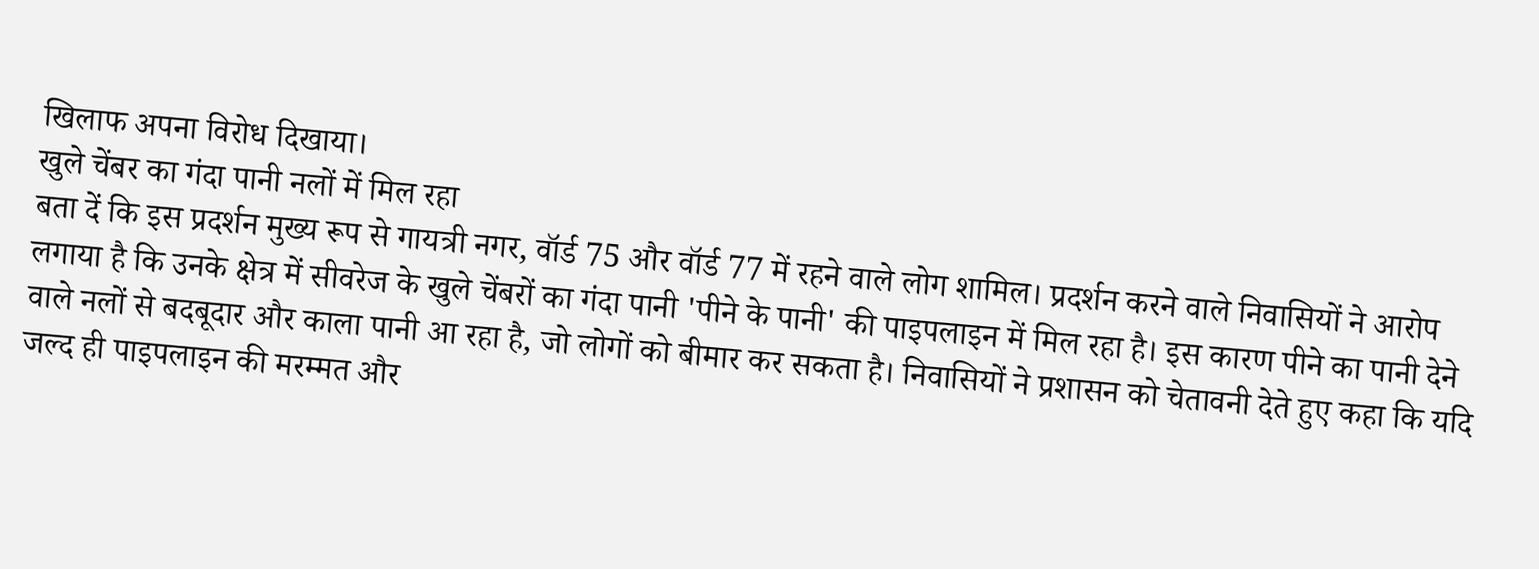खिलाफ अपना विरोध दिखाया।
खुले चेंबर का गंदा पानी नलों में मिल रहा
बता दें कि इस प्रदर्शन मुख्य रूप से गायत्री नगर, वॉर्ड 75 और वॉर्ड 77 में रहने वाले लोग शामिल। प्रदर्शन करने वाले निवासियों ने आरोप लगाया है कि उनके क्षेत्र में सीवरेज के खुले चेंबरों का गंदा पानी 'पीने के पानी' की पाइपलाइन में मिल रहा है। इस कारण पीने का पानी देने वाले नलों से बदबूदार और काला पानी आ रहा है, जो लोगों को बीमार कर सकता है। निवासियों ने प्रशासन को चेतावनी देते हुए कहा कि यदि जल्द ही पाइपलाइन की मरम्मत और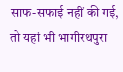साफ-सफाई नहीं की गई, तो यहां भी भागीरथपुरा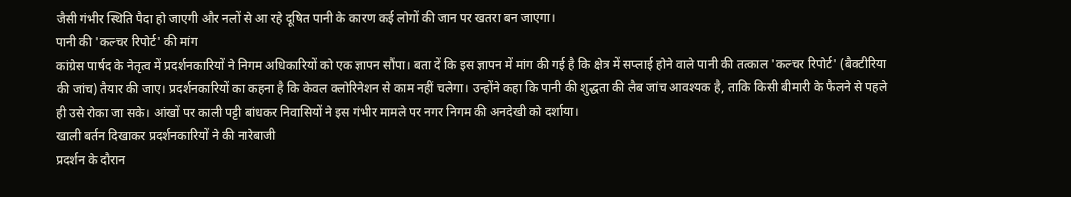जैसी गंभीर स्थिति पैदा हो जाएगी और नलों से आ रहे दूषित पानी के कारण कई लोगों की जान पर खतरा बन जाएगा।
पानी की 'कल्चर रिपोर्ट' की मांग
कांग्रेस पार्षद के नेतृत्व में प्रदर्शनकारियों ने निगम अधिकारियों को एक ज्ञापन सौंपा। बता दें कि इस ज्ञापन में मांग की गई है कि क्षेत्र में सप्लाई होने वाले पानी की तत्काल 'कल्चर रिपोर्ट' (बैक्टीरिया की जांच) तैयार की जाए। प्रदर्शनकारियों का कहना है कि केवल क्लोरिनेशन से काम नहीं चलेगा। उन्होंने कहा कि पानी की शुद्धता की लैब जांच आवश्यक है, ताकि किसी बीमारी के फैलने से पहले ही उसे रोका जा सके। आंखों पर काली पट्टी बांधकर निवासियों ने इस गंभीर मामले पर नगर निगम की अनदेखी को दर्शाया।
खाली बर्तन दिखाकर प्रदर्शनकारियों ने की नारेबाजी
प्रदर्शन के दौरान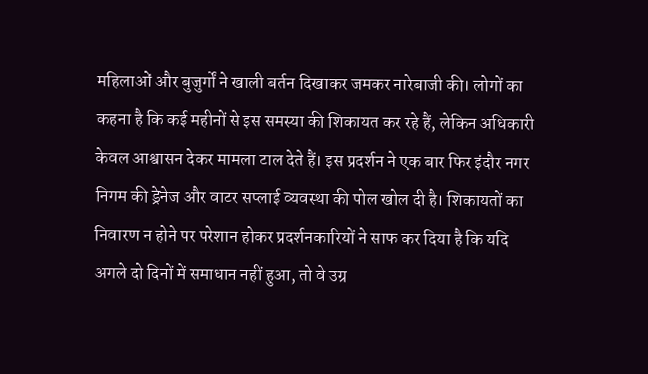महिलाओं और बुजुर्गों ने खाली बर्तन दिखाकर जमकर नारेबाजी की। लोगों का कहना है कि कई महीनों से इस समस्या की शिकायत कर रहे हैं, लेकिन अधिकारी केवल आश्वासन देकर मामला टाल देते हैं। इस प्रदर्शन ने एक बार फिर इंदौर नगर निगम की ड्रेनेज और वाटर सप्लाई व्यवस्था की पोल खोल दी है। शिकायतों का निवारण न होने पर परेशान होकर प्रदर्शनकारियों ने साफ कर दिया है कि यदि अगले दो दिनों में समाधान नहीं हुआ, तो वे उग्र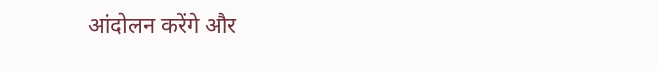आंदोलन करेंगे और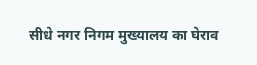सीधे नगर निगम मुख्यालय का घेराव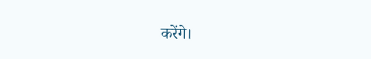करेंगे।